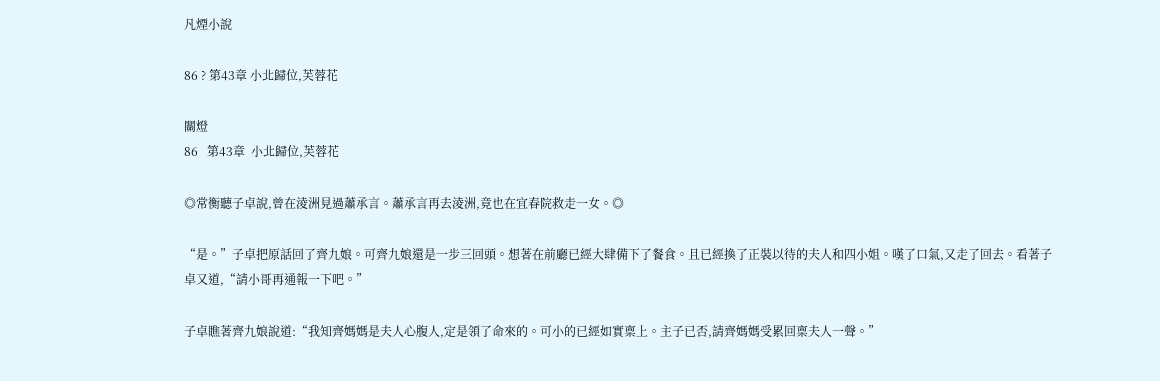凡煙小說

86 ? 第43章 小北歸位,芙蓉花

關燈
86   第43章  小北歸位,芙蓉花

◎常衡聽子卓說,曾在淩洲見過蕭承言。蕭承言再去淩洲,竟也在宜春院救走一女。◎

“是。”子卓把原話回了齊九娘。可齊九娘還是一步三回頭。想著在前廳已經大肆備下了餐食。且已經換了正裝以待的夫人和四小姐。嘆了口氣,又走了回去。看著子卓又道,“請小哥再通報一下吧。”

子卓瞧著齊九娘說道:“我知齊媽媽是夫人心腹人,定是領了命來的。可小的已經如實稟上。主子已否,請齊媽媽受累回稟夫人一聲。”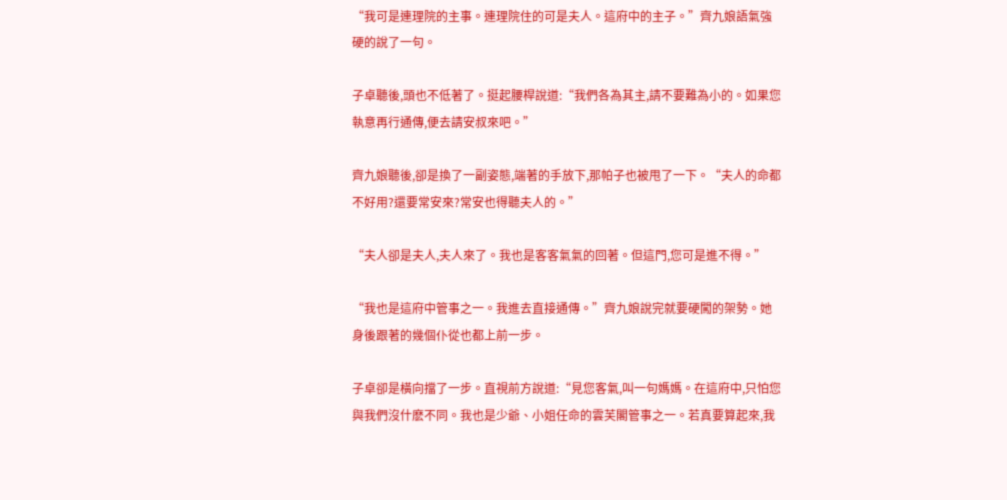“我可是連理院的主事。連理院住的可是夫人。這府中的主子。”齊九娘語氣強硬的說了一句。

子卓聽後,頭也不低著了。挺起腰桿說道:“我們各為其主,請不要難為小的。如果您執意再行通傳,便去請安叔來吧。”

齊九娘聽後,卻是換了一副姿態,端著的手放下,那帕子也被甩了一下。“夫人的命都不好用?還要常安來?常安也得聽夫人的。”

“夫人卻是夫人,夫人來了。我也是客客氣氣的回著。但這門,您可是進不得。”

“我也是這府中管事之一。我進去直接通傳。”齊九娘說完就要硬闖的架勢。她身後跟著的幾個仆從也都上前一步。

子卓卻是橫向擋了一步。直視前方說道:“見您客氣,叫一句媽媽。在這府中,只怕您與我們沒什麽不同。我也是少爺、小姐任命的雲芙閣管事之一。若真要算起來,我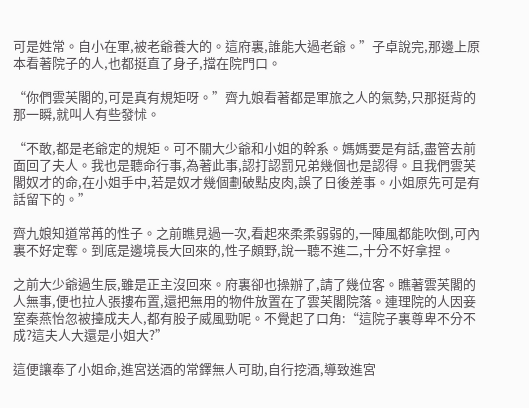可是姓常。自小在軍,被老爺養大的。這府裏,誰能大過老爺。”子卓說完,那邊上原本看著院子的人,也都挺直了身子,擋在院門口。

“你們雲芙閣的,可是真有規矩呀。”齊九娘看著都是軍旅之人的氣勢,只那挺背的那一瞬,就叫人有些發怵。

“不敢,都是老爺定的規矩。可不關大少爺和小姐的幹系。媽媽要是有話,盡管去前面回了夫人。我也是聽命行事,為著此事,認打認罰兄弟幾個也是認得。且我們雲芙閣奴才的命,在小姐手中,若是奴才幾個劃破點皮肉,誤了日後差事。小姐原先可是有話留下的。”

齊九娘知道常苒的性子。之前瞧見過一次,看起來柔柔弱弱的,一陣風都能吹倒,可內裏不好定奪。到底是邊境長大回來的,性子頗野,說一聽不進二,十分不好拿捏。

之前大少爺過生辰,雖是正主沒回來。府裏卻也操辦了,請了幾位客。瞧著雲芙閣的人無事,便也拉人張摟布置,還把無用的物件放置在了雲芙閣院落。連理院的人因妾室秦燕怡忽被擡成夫人,都有股子威風勁呢。不覺起了口角:“這院子裏尊卑不分不成?這夫人大還是小姐大?”

這便讓奉了小姐命,進宮送酒的常鐸無人可助,自行挖酒,導致進宮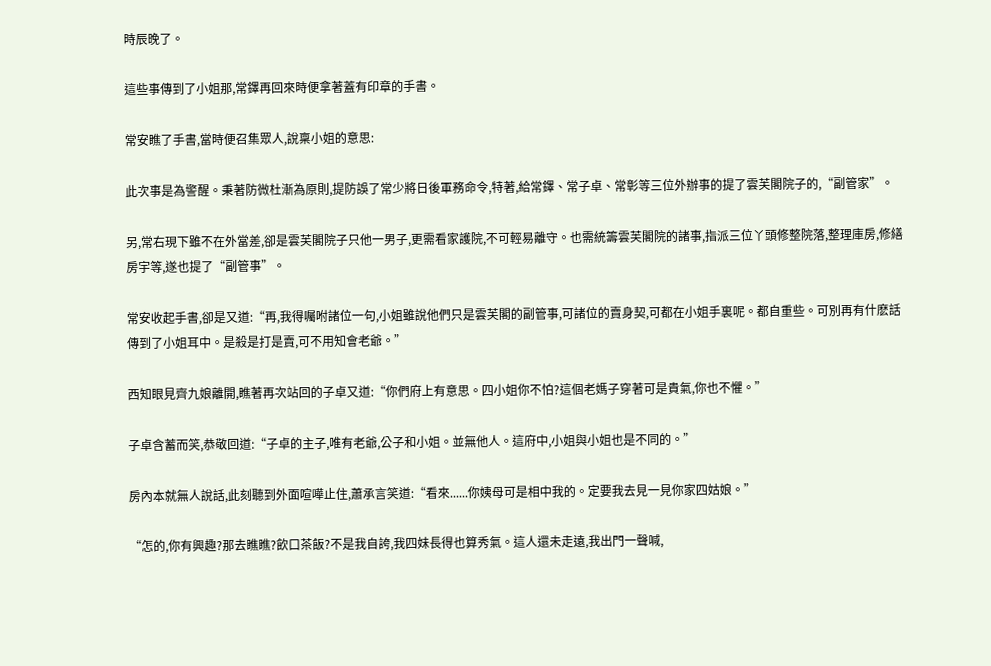時辰晚了。

這些事傳到了小姐那,常鐸再回來時便拿著蓋有印章的手書。

常安瞧了手書,當時便召集眾人,說稟小姐的意思:

此次事是為警醒。秉著防微杜漸為原則,提防誤了常少將日後軍務命令,特著,給常鐸、常子卓、常彰等三位外辦事的提了雲芙閣院子的,“副管家”。

另,常右現下雖不在外當差,卻是雲芙閣院子只他一男子,更需看家護院,不可輕易離守。也需統籌雲芙閣院的諸事,指派三位丫頭修整院落,整理庫房,修繕房宇等,遂也提了“副管事”。

常安收起手書,卻是又道:“再,我得囑咐諸位一句,小姐雖說他們只是雲芙閣的副管事,可諸位的賣身契,可都在小姐手裏呢。都自重些。可別再有什麽話傳到了小姐耳中。是殺是打是賣,可不用知會老爺。”

西知眼見齊九娘離開,瞧著再次站回的子卓又道:“你們府上有意思。四小姐你不怕?這個老媽子穿著可是貴氣,你也不懼。”

子卓含蓄而笑,恭敬回道:“子卓的主子,唯有老爺,公子和小姐。並無他人。這府中,小姐與小姐也是不同的。”

房內本就無人說話,此刻聽到外面喧嘩止住,蕭承言笑道:“看來......你姨母可是相中我的。定要我去見一見你家四姑娘。”

“怎的,你有興趣?那去瞧瞧?飲口茶飯?不是我自誇,我四妹長得也算秀氣。這人還未走遠,我出門一聲喊,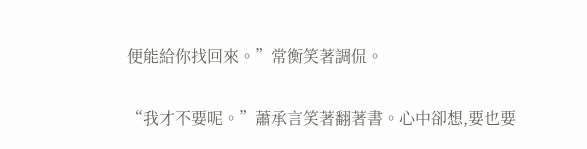便能給你找回來。”常衡笑著調侃。

“我才不要呢。”蕭承言笑著翻著書。心中卻想,要也要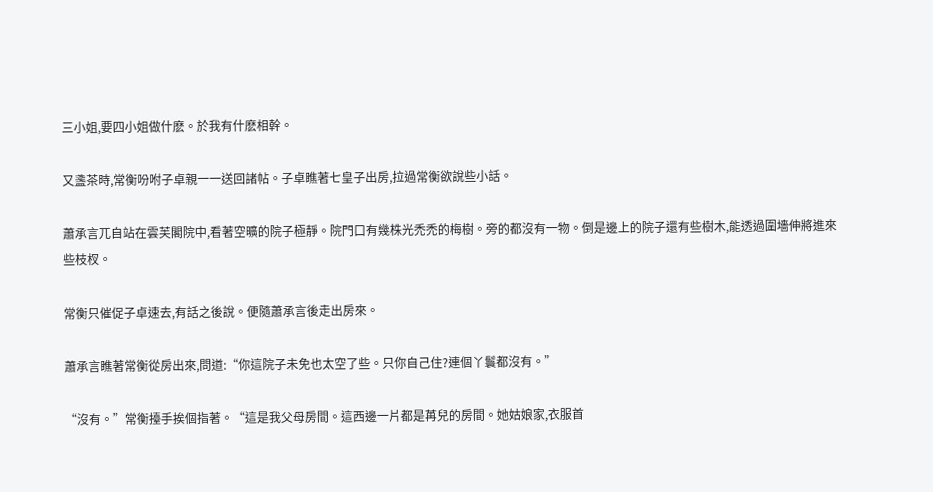三小姐,要四小姐做什麽。於我有什麽相幹。

又盞茶時,常衡吩咐子卓親一一送回諸帖。子卓瞧著七皇子出房,拉過常衡欲說些小話。

蕭承言兀自站在雲芙閣院中,看著空曠的院子極靜。院門口有幾株光禿禿的梅樹。旁的都沒有一物。倒是邊上的院子還有些樹木,能透過圍墻伸將進來些枝杈。

常衡只催促子卓速去,有話之後說。便隨蕭承言後走出房來。

蕭承言瞧著常衡從房出來,問道:“你這院子未免也太空了些。只你自己住?連個丫鬟都沒有。”

“沒有。”常衡擡手挨個指著。“這是我父母房間。這西邊一片都是苒兒的房間。她姑娘家,衣服首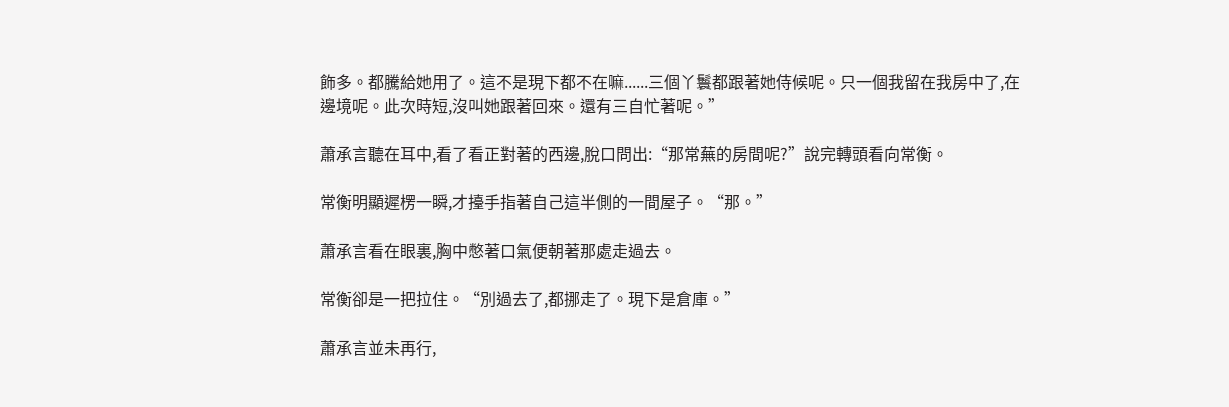飾多。都騰給她用了。這不是現下都不在嘛......三個丫鬟都跟著她侍候呢。只一個我留在我房中了,在邊境呢。此次時短,沒叫她跟著回來。還有三自忙著呢。”

蕭承言聽在耳中,看了看正對著的西邊,脫口問出:“那常蕪的房間呢?”說完轉頭看向常衡。

常衡明顯遲楞一瞬,才擡手指著自己這半側的一間屋子。“那。”

蕭承言看在眼裏,胸中憋著口氣便朝著那處走過去。

常衡卻是一把拉住。“別過去了,都挪走了。現下是倉庫。”

蕭承言並未再行,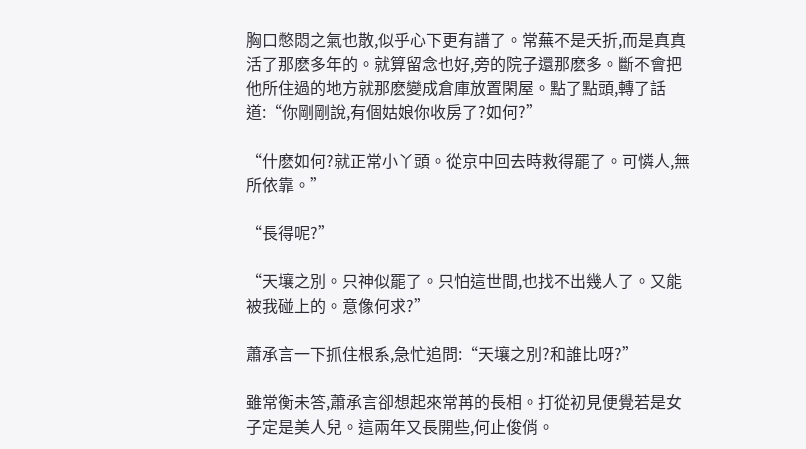胸口憋悶之氣也散,似乎心下更有譜了。常蕪不是夭折,而是真真活了那麽多年的。就算留念也好,旁的院子還那麽多。斷不會把他所住過的地方就那麽變成倉庫放置閑屋。點了點頭,轉了話道:“你剛剛說,有個姑娘你收房了?如何?”

“什麽如何?就正常小丫頭。從京中回去時救得罷了。可憐人,無所依靠。”

“長得呢?”

“天壤之別。只神似罷了。只怕這世間,也找不出幾人了。又能被我碰上的。意像何求?”

蕭承言一下抓住根系,急忙追問:“天壤之別?和誰比呀?”

雖常衡未答,蕭承言卻想起來常苒的長相。打從初見便覺若是女子定是美人兒。這兩年又長開些,何止俊俏。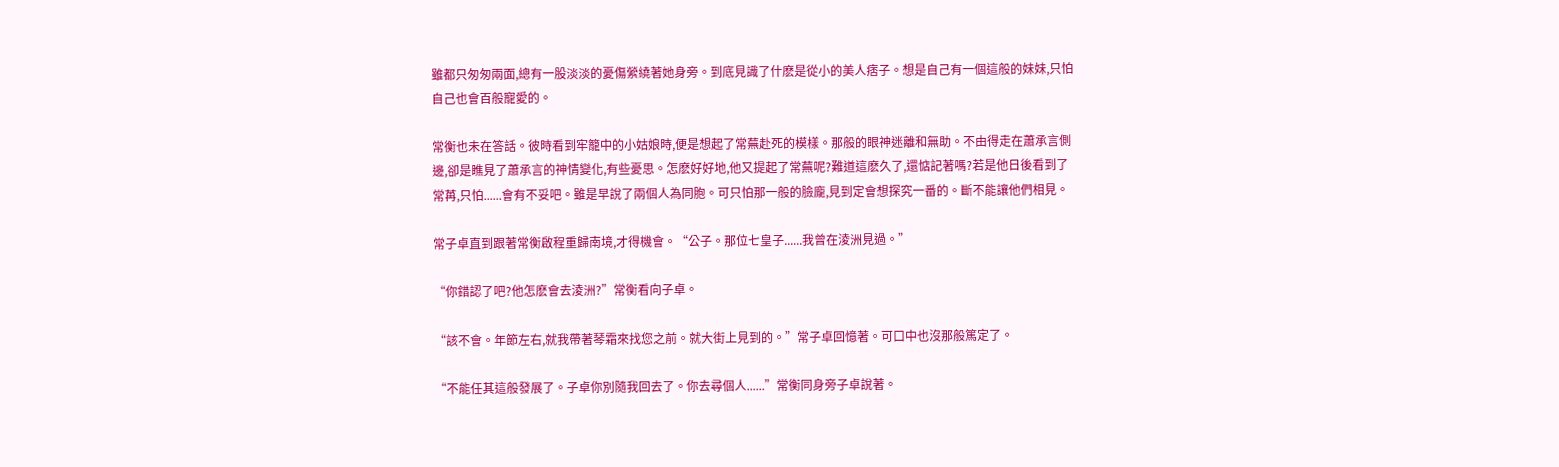雖都只匆匆兩面,總有一股淡淡的憂傷縈繞著她身旁。到底見識了什麽是從小的美人痞子。想是自己有一個這般的妹妹,只怕自己也會百般寵愛的。

常衡也未在答話。彼時看到牢籠中的小姑娘時,便是想起了常蕪赴死的模樣。那般的眼神迷離和無助。不由得走在蕭承言側邊,卻是瞧見了蕭承言的神情變化,有些憂思。怎麽好好地,他又提起了常蕪呢?難道這麽久了,還惦記著嗎?若是他日後看到了常苒,只怕......會有不妥吧。雖是早說了兩個人為同胞。可只怕那一般的臉龐,見到定會想探究一番的。斷不能讓他們相見。

常子卓直到跟著常衡啟程重歸南境,才得機會。“公子。那位七皇子......我曾在淩洲見過。”

“你錯認了吧?他怎麽會去淩洲?”常衡看向子卓。

“該不會。年節左右,就我帶著琴霜來找您之前。就大街上見到的。”常子卓回憶著。可口中也沒那般篤定了。

“不能任其這般發展了。子卓你別隨我回去了。你去尋個人......”常衡同身旁子卓說著。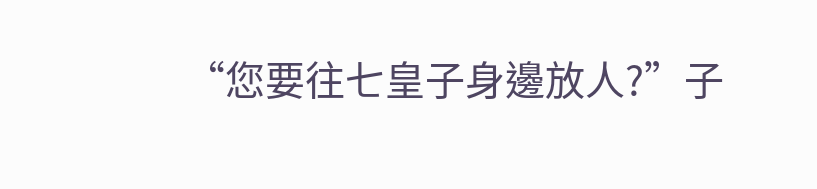“您要往七皇子身邊放人?”子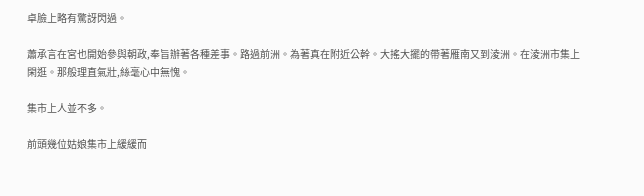卓臉上略有驚訝閃過。

蕭承言在宮也開始參與朝政,奉旨辦著各種差事。路過前洲。為著真在附近公幹。大搖大擺的帶著雁南又到淩洲。在淩洲市集上閑逛。那般理直氣壯,絲毫心中無愧。

集市上人並不多。

前頭幾位姑娘集市上緩緩而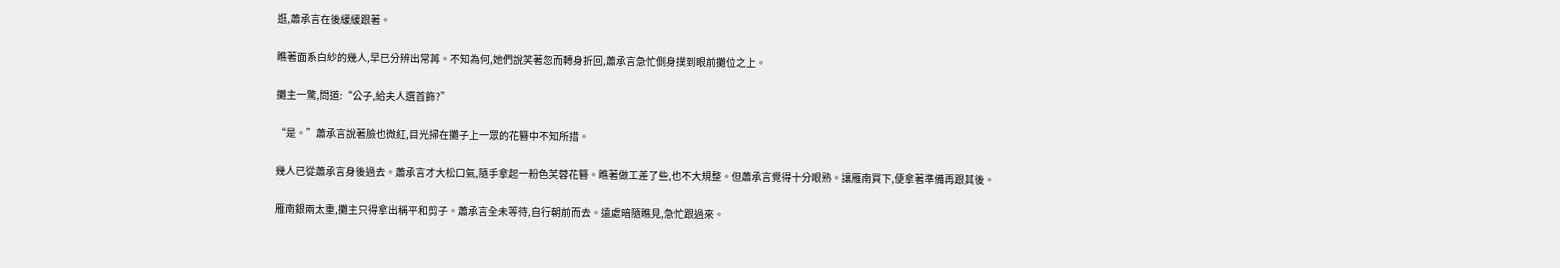逛,蕭承言在後緩緩跟著。

瞧著面系白紗的幾人,早已分辨出常苒。不知為何,她們說笑著忽而轉身折回,蕭承言急忙側身撲到眼前攤位之上。

攤主一驚,問道:“公子,給夫人選首飾?”

“是。”蕭承言說著臉也微紅,目光掃在攤子上一眾的花簪中不知所措。

幾人已從蕭承言身後過去。蕭承言才大松口氣,隨手拿起一粉色芙蓉花簪。瞧著做工差了些,也不大規整。但蕭承言覺得十分眼熟。讓雁南買下,便拿著準備再跟其後。

雁南銀兩太重,攤主只得拿出稱平和剪子。蕭承言全未等待,自行朝前而去。遠處暗隨瞧見,急忙跟過來。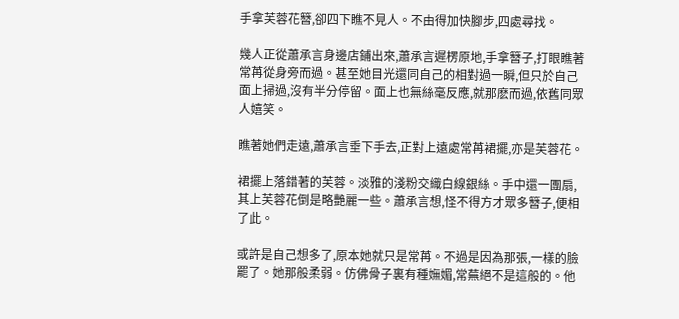手拿芙蓉花簪,卻四下瞧不見人。不由得加快腳步,四處尋找。

幾人正從蕭承言身邊店鋪出來,蕭承言遲楞原地,手拿簪子,打眼瞧著常苒從身旁而過。甚至她目光還同自己的相對過一瞬,但只於自己面上掃過,沒有半分停留。面上也無絲毫反應,就那麽而過,依舊同眾人嬉笑。

瞧著她們走遠,蕭承言垂下手去,正對上遠處常苒裙擺,亦是芙蓉花。

裙擺上落錯著的芙蓉。淡雅的淺粉交織白線銀絲。手中還一團扇,其上芙蓉花倒是略艷麗一些。蕭承言想,怪不得方才眾多簪子,便相了此。

或許是自己想多了,原本她就只是常苒。不過是因為那張,一樣的臉罷了。她那般柔弱。仿佛骨子裏有種嫵媚,常蕪絕不是這般的。他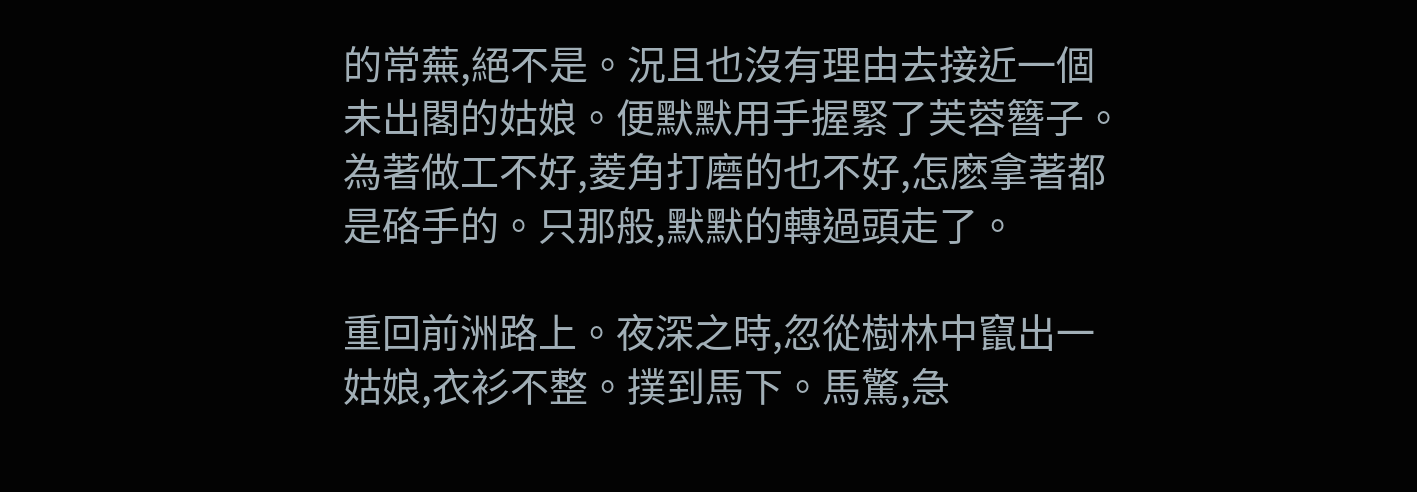的常蕪,絕不是。況且也沒有理由去接近一個未出閣的姑娘。便默默用手握緊了芙蓉簪子。為著做工不好,菱角打磨的也不好,怎麽拿著都是硌手的。只那般,默默的轉過頭走了。

重回前洲路上。夜深之時,忽從樹林中竄出一姑娘,衣衫不整。撲到馬下。馬驚,急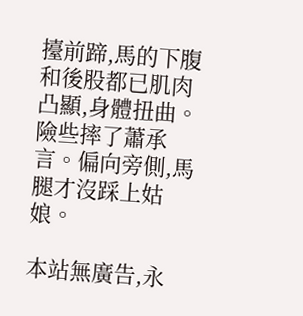擡前蹄,馬的下腹和後股都已肌肉凸顯,身體扭曲。險些摔了蕭承言。偏向旁側,馬腿才沒踩上姑娘。

本站無廣告,永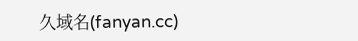久域名(fanyan.cc)